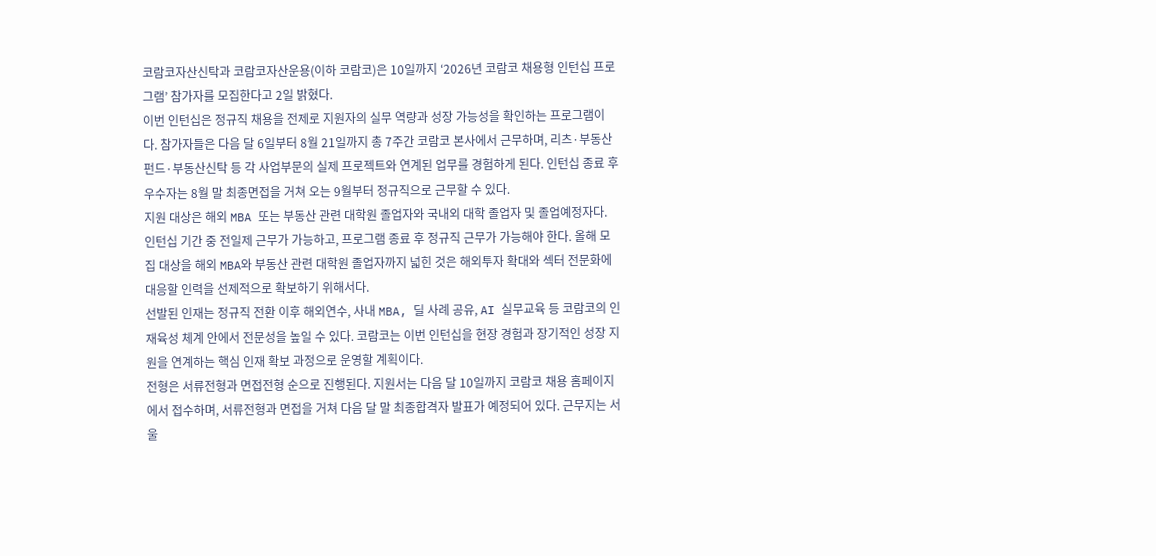코람코자산신탁과 코람코자산운용(이하 코람코)은 10일까지 ‘2026년 코람코 채용형 인턴십 프로그램’ 참가자를 모집한다고 2일 밝혔다.
이번 인턴십은 정규직 채용을 전제로 지원자의 실무 역량과 성장 가능성을 확인하는 프로그램이다. 참가자들은 다음 달 6일부터 8월 21일까지 총 7주간 코람코 본사에서 근무하며, 리츠·부동산펀드·부동산신탁 등 각 사업부문의 실제 프로젝트와 연계된 업무를 경험하게 된다. 인턴십 종료 후 우수자는 8월 말 최종면접을 거쳐 오는 9월부터 정규직으로 근무할 수 있다.
지원 대상은 해외 MBA 또는 부동산 관련 대학원 졸업자와 국내외 대학 졸업자 및 졸업예정자다. 인턴십 기간 중 전일제 근무가 가능하고, 프로그램 종료 후 정규직 근무가 가능해야 한다. 올해 모집 대상을 해외 MBA와 부동산 관련 대학원 졸업자까지 넓힌 것은 해외투자 확대와 섹터 전문화에 대응할 인력을 선제적으로 확보하기 위해서다.
선발된 인재는 정규직 전환 이후 해외연수, 사내 MBA, 딜 사례 공유, AI 실무교육 등 코람코의 인재육성 체계 안에서 전문성을 높일 수 있다. 코람코는 이번 인턴십을 현장 경험과 장기적인 성장 지원을 연계하는 핵심 인재 확보 과정으로 운영할 계획이다.
전형은 서류전형과 면접전형 순으로 진행된다. 지원서는 다음 달 10일까지 코람코 채용 홈페이지에서 접수하며, 서류전형과 면접을 거쳐 다음 달 말 최종합격자 발표가 예정되어 있다. 근무지는 서울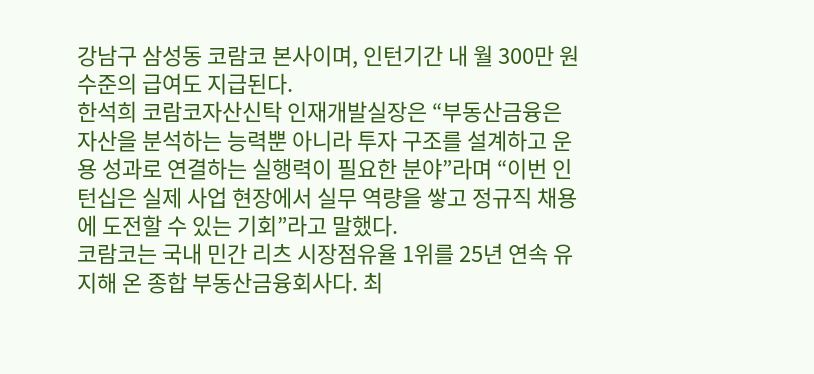강남구 삼성동 코람코 본사이며, 인턴기간 내 월 300만 원 수준의 급여도 지급된다.
한석희 코람코자산신탁 인재개발실장은 “부동산금융은 자산을 분석하는 능력뿐 아니라 투자 구조를 설계하고 운용 성과로 연결하는 실행력이 필요한 분야”라며 “이번 인턴십은 실제 사업 현장에서 실무 역량을 쌓고 정규직 채용에 도전할 수 있는 기회”라고 말했다.
코람코는 국내 민간 리츠 시장점유율 1위를 25년 연속 유지해 온 종합 부동산금융회사다. 최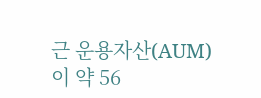근 운용자산(AUM)이 약 56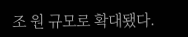조 원 규모로 확대됐다.